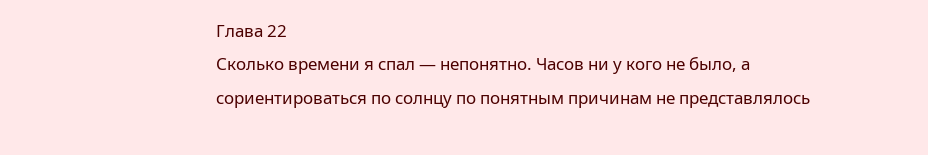Глава 22
Сколько времени я спал — непонятно. Часов ни у кого не было, а сориентироваться по солнцу по понятным причинам не представлялось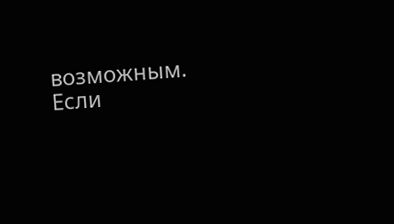возможным. Если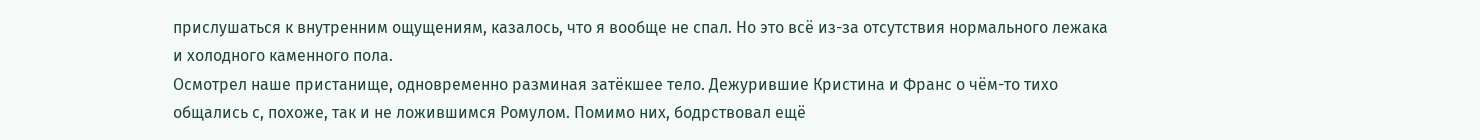прислушаться к внутренним ощущениям, казалось, что я вообще не спал. Но это всё из-за отсутствия нормального лежака и холодного каменного пола.
Осмотрел наше пристанище, одновременно разминая затёкшее тело. Дежурившие Кристина и Франс о чём-то тихо общались с, похоже, так и не ложившимся Ромулом. Помимо них, бодрствовал ещё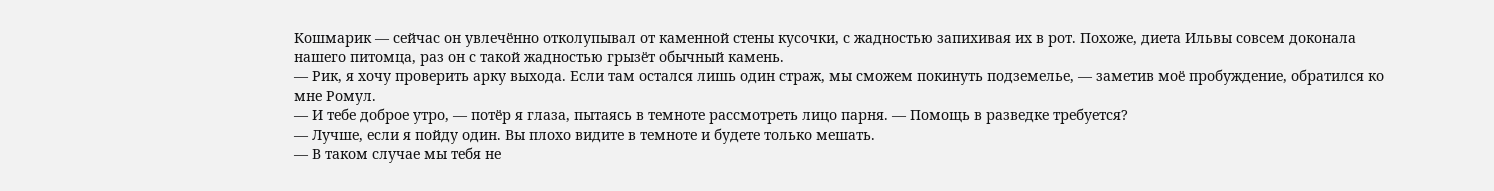Кошмарик — сейчас он увлечённо отколупывал от каменной стены кусочки, с жадностью запихивая их в рот. Похоже, диета Ильвы совсем доконала нашего питомца, раз он с такой жадностью грызёт обычный камень.
— Рик, я хочу проверить арку выхода. Если там остался лишь один страж, мы сможем покинуть подземелье, — заметив моё пробуждение, обратился ко мне Ромул.
— И тебе доброе утро, — потёр я глаза, пытаясь в темноте рассмотреть лицо парня. — Помощь в разведке требуется?
— Лучше, если я пойду один. Вы плохо видите в темноте и будете только мешать.
— В таком случае мы тебя не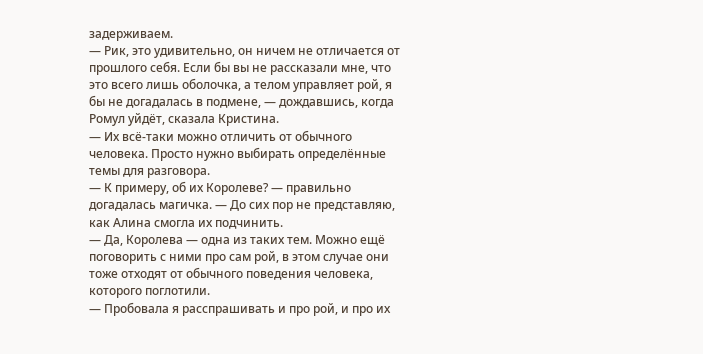задерживаем.
— Рик, это удивительно, он ничем не отличается от прошлого себя. Если бы вы не рассказали мне, что это всего лишь оболочка, а телом управляет рой, я бы не догадалась в подмене, — дождавшись, когда Ромул уйдёт, сказала Кристина.
— Их всё-таки можно отличить от обычного человека. Просто нужно выбирать определённые темы для разговора.
— К примеру, об их Королеве? — правильно догадалась магичка. — До сих пор не представляю, как Алина смогла их подчинить.
— Да, Королева — одна из таких тем. Можно ещё поговорить с ними про сам рой, в этом случае они тоже отходят от обычного поведения человека, которого поглотили.
— Пробовала я расспрашивать и про рой, и про их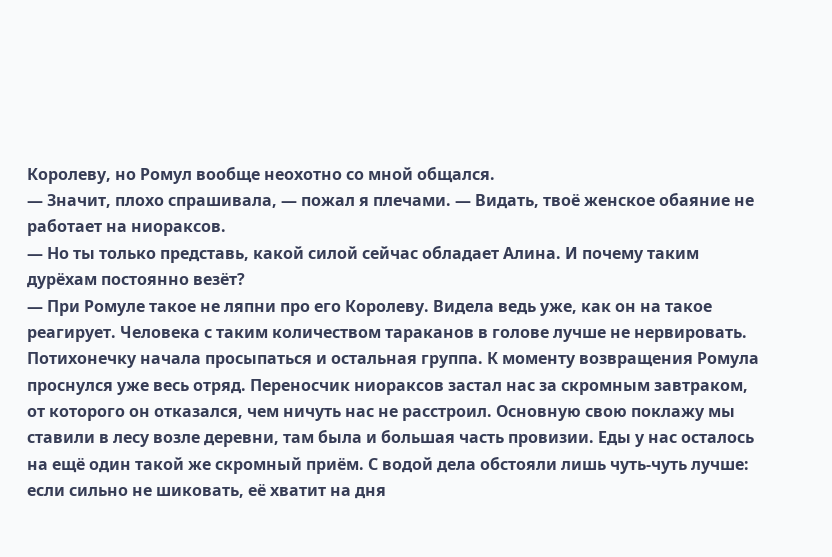Королеву, но Ромул вообще неохотно со мной общался.
— Значит, плохо спрашивала, — пожал я плечами. — Видать, твоё женское обаяние не работает на ниораксов.
— Но ты только представь, какой силой сейчас обладает Алина. И почему таким дурёхам постоянно везёт?
— При Ромуле такое не ляпни про его Королеву. Видела ведь уже, как он на такое реагирует. Человека с таким количеством тараканов в голове лучше не нервировать.
Потихонечку начала просыпаться и остальная группа. К моменту возвращения Ромула проснулся уже весь отряд. Переносчик ниораксов застал нас за скромным завтраком, от которого он отказался, чем ничуть нас не расстроил. Основную свою поклажу мы ставили в лесу возле деревни, там была и большая часть провизии. Еды у нас осталось на ещё один такой же скромный приём. С водой дела обстояли лишь чуть-чуть лучше: если сильно не шиковать, её хватит на дня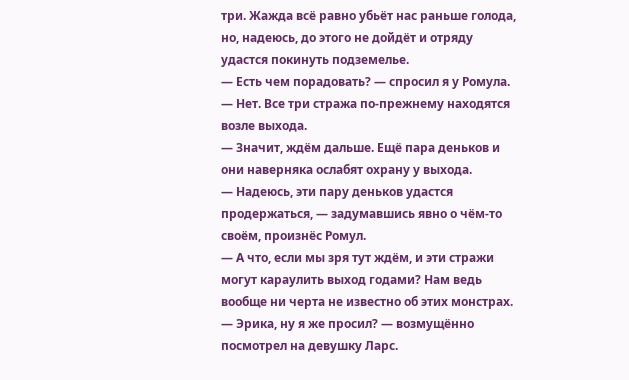три. Жажда всё равно убьёт нас раньше голода, но, надеюсь, до этого не дойдёт и отряду удастся покинуть подземелье.
— Есть чем порадовать? — спросил я у Ромула.
— Нет. Все три стража по-прежнему находятся возле выхода.
— Значит, ждём дальше. Ещё пара деньков и они наверняка ослабят охрану у выхода.
— Надеюсь, эти пару деньков удастся продержаться, — задумавшись явно о чём-то своём, произнёс Ромул.
— А что, если мы зря тут ждём, и эти стражи могут караулить выход годами? Нам ведь вообще ни черта не известно об этих монстрах.
— Эрика, ну я же просил? — возмущённо посмотрел на девушку Ларс.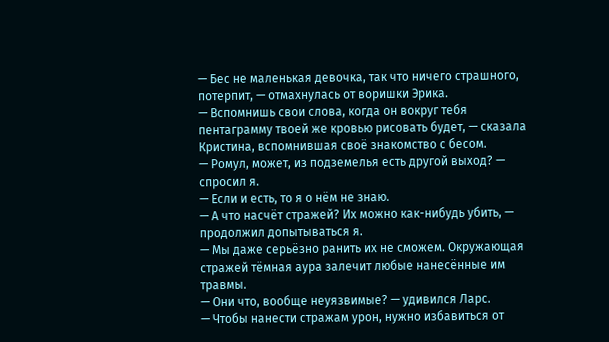— Бес не маленькая девочка, так что ничего страшного, потерпит, — отмахнулась от воришки Эрика.
— Вспомнишь свои слова, когда он вокруг тебя пентаграмму твоей же кровью рисовать будет, — сказала Кристина, вспомнившая своё знакомство с бесом.
— Ромул, может, из подземелья есть другой выход? — спросил я.
— Если и есть, то я о нём не знаю.
— А что насчёт стражей? Их можно как-нибудь убить, — продолжил допытываться я.
— Мы даже серьёзно ранить их не сможем. Окружающая стражей тёмная аура залечит любые нанесённые им травмы.
— Они что, вообще неуязвимые? — удивился Ларс.
— Чтобы нанести стражам урон, нужно избавиться от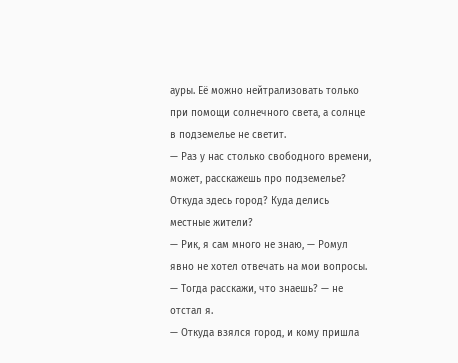ауры. Её можно нейтрализовать только при помощи солнечного света, а солнце в подземелье не светит.
— Раз у нас столько свободного времени, может, расскажешь про подземелье? Откуда здесь город? Куда делись местные жители?
— Рик, я сам много не знаю, — Ромул явно не хотел отвечать на мои вопросы.
— Тогда расскажи, что знаешь? — не отстал я.
— Откуда взялся город, и кому пришла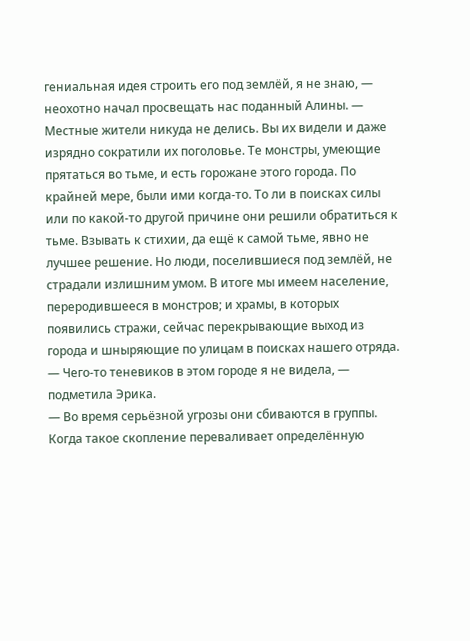гениальная идея строить его под землёй, я не знаю, — неохотно начал просвещать нас поданный Алины. — Местные жители никуда не делись. Вы их видели и даже изрядно сократили их поголовье. Те монстры, умеющие прятаться во тьме, и есть горожане этого города. По крайней мере, были ими когда-то. То ли в поисках силы или по какой-то другой причине они решили обратиться к тьме. Взывать к стихии, да ещё к самой тьме, явно не лучшее решение. Но люди, поселившиеся под землёй, не страдали излишним умом. В итоге мы имеем население, переродившееся в монстров; и храмы, в которых появились стражи, сейчас перекрывающие выход из города и шныряющие по улицам в поисках нашего отряда.
— Чего-то теневиков в этом городе я не видела, — подметила Эрика.
— Во время серьёзной угрозы они сбиваются в группы. Когда такое скопление переваливает определённую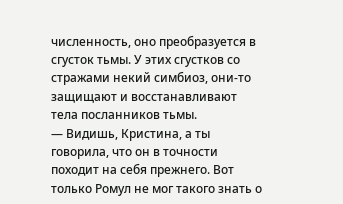численность, оно преобразуется в сгусток тьмы. У этих сгустков со стражами некий симбиоз, они-то защищают и восстанавливают тела посланников тьмы.
— Видишь, Кристина, а ты говорила, что он в точности походит на себя прежнего. Вот только Ромул не мог такого знать о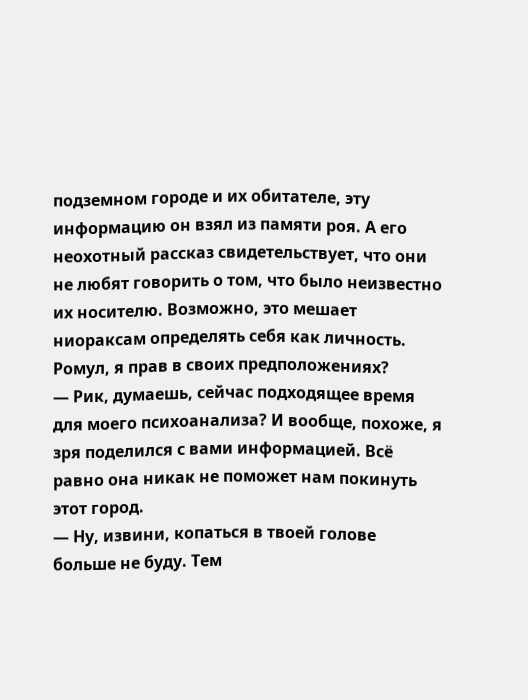подземном городе и их обитателе, эту информацию он взял из памяти роя. А его неохотный рассказ свидетельствует, что они не любят говорить о том, что было неизвестно их носителю. Возможно, это мешает ниораксам определять себя как личность. Ромул, я прав в своих предположениях?
— Рик, думаешь, сейчас подходящее время для моего психоанализа? И вообще, похоже, я зря поделился с вами информацией. Всё равно она никак не поможет нам покинуть этот город.
— Ну, извини, копаться в твоей голове больше не буду. Тем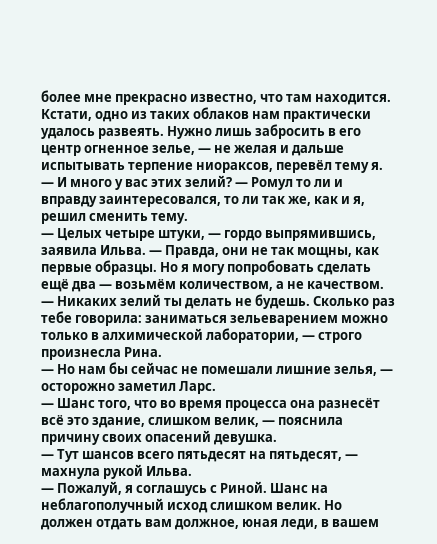более мне прекрасно известно, что там находится. Кстати, одно из таких облаков нам практически удалось развеять. Нужно лишь забросить в его центр огненное зелье, — не желая и дальше испытывать терпение ниораксов, перевёл тему я.
— И много у вас этих зелий? — Ромул то ли и вправду заинтересовался, то ли так же, как и я, решил сменить тему.
— Целых четыре штуки, — гордо выпрямившись, заявила Ильва. — Правда, они не так мощны, как первые образцы. Но я могу попробовать сделать ещё два — возьмём количеством, а не качеством.
— Никаких зелий ты делать не будешь. Сколько раз тебе говорила: заниматься зельеварением можно только в алхимической лаборатории, — строго произнесла Рина.
— Но нам бы сейчас не помешали лишние зелья, — осторожно заметил Ларс.
— Шанс того, что во время процесса она разнесёт всё это здание, слишком велик, — пояснила причину своих опасений девушка.
— Тут шансов всего пятьдесят на пятьдесят, — махнула рукой Ильва.
— Пожалуй, я соглашусь с Риной. Шанс на неблагополучный исход слишком велик. Но должен отдать вам должное, юная леди, в вашем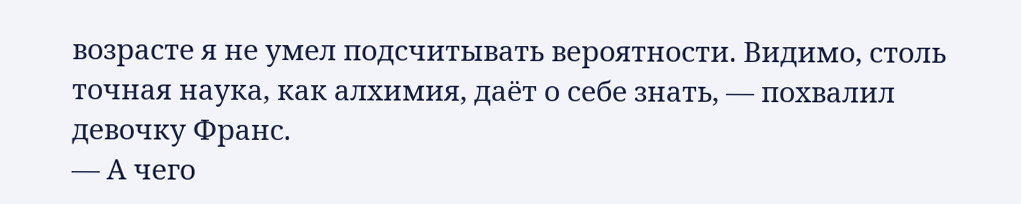возрасте я не умел подсчитывать вероятности. Видимо, столь точная наука, как алхимия, даёт о себе знать, — похвалил девочку Франс.
— А чего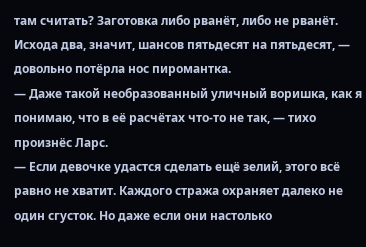там считать? Заготовка либо рванёт, либо не рванёт. Исхода два, значит, шансов пятьдесят на пятьдесят, — довольно потёрла нос пиромантка.
— Даже такой необразованный уличный воришка, как я понимаю, что в её расчётах что-то не так, — тихо произнёс Ларс.
— Если девочке удастся сделать ещё зелий, этого всё равно не хватит. Каждого стража охраняет далеко не один сгусток. Но даже если они настолько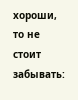хороши, то не стоит забывать: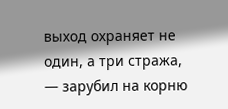выход охраняет не один, а три стража, — зарубил на корню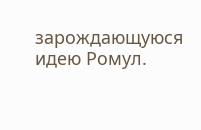зарождающуюся идею Ромул.